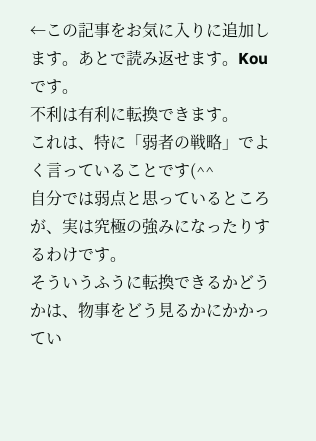←この記事をお気に入りに追加します。あとで読み返せます。Kouです。
不利は有利に転換できます。
これは、特に「弱者の戦略」でよく言っていることです(^^
自分では弱点と思っているところが、実は究極の強みになったりするわけです。
そういうふうに転換できるかどうかは、物事をどう見るかにかかってい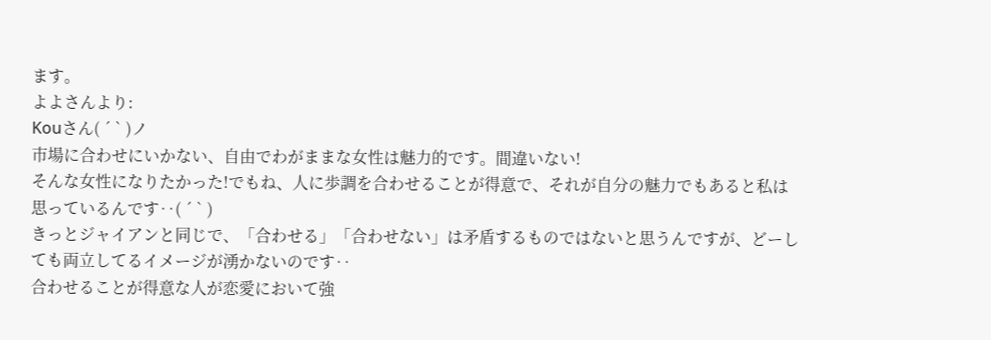ます。
よよさんより:
Kouさん( ´ ` )ノ
市場に合わせにいかない、自由でわがままな女性は魅力的です。間違いない!
そんな女性になりたかった!でもね、人に歩調を合わせることが得意で、それが自分の魅力でもあると私は思っているんです‥( ´ ` )
きっとジャイアンと同じで、「合わせる」「合わせない」は矛盾するものではないと思うんですが、どーしても両立してるイメージが湧かないのです‥
合わせることが得意な人が恋愛において強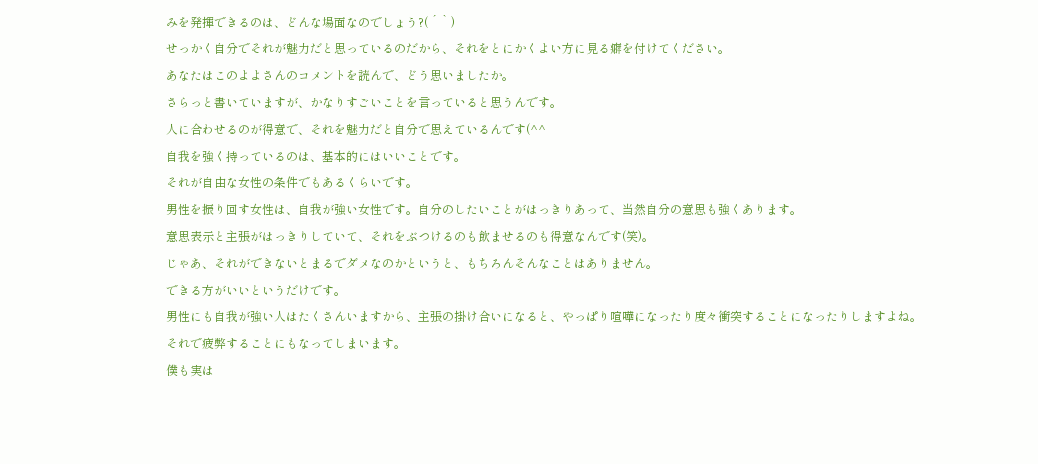みを発揮できるのは、どんな場面なのでしょう?( ´ ` )
せっかく自分でそれが魅力だと思っているのだから、それをとにかくよい方に見る癖を付けてください。
あなたはこのよよさんのコメントを読んで、どう思いましたか。
さらっと書いていますが、かなりすごいことを言っていると思うんです。
人に合わせるのが得意で、それを魅力だと自分で思えているんです(^^
自我を強く持っているのは、基本的にはいいことです。
それが自由な女性の条件でもあるくらいです。
男性を振り回す女性は、自我が強い女性です。自分のしたいことがはっきりあって、当然自分の意思も強くあります。
意思表示と主張がはっきりしていて、それをぶつけるのも飲ませるのも得意なんです(笑)。
じゃあ、それができないとまるでダメなのかというと、もちろんそんなことはありません。
できる方がいいというだけです。
男性にも自我が強い人はたくさんいますから、主張の掛け合いになると、やっぱり喧嘩になったり度々衝突することになったりしますよね。
それで疲弊することにもなってしまいます。
僕も実は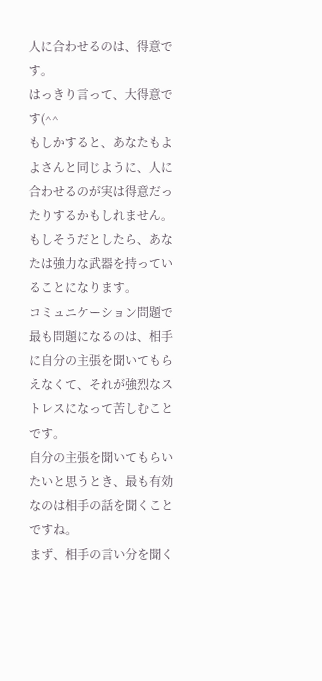人に合わせるのは、得意です。
はっきり言って、大得意です(^^
もしかすると、あなたもよよさんと同じように、人に合わせるのが実は得意だったりするかもしれません。
もしそうだとしたら、あなたは強力な武器を持っていることになります。
コミュニケーション問題で最も問題になるのは、相手に自分の主張を聞いてもらえなくて、それが強烈なストレスになって苦しむことです。
自分の主張を聞いてもらいたいと思うとき、最も有効なのは相手の話を聞くことですね。
まず、相手の言い分を聞く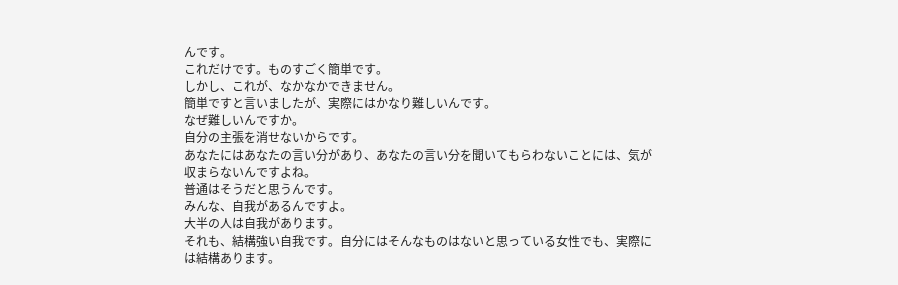んです。
これだけです。ものすごく簡単です。
しかし、これが、なかなかできません。
簡単ですと言いましたが、実際にはかなり難しいんです。
なぜ難しいんですか。
自分の主張を消せないからです。
あなたにはあなたの言い分があり、あなたの言い分を聞いてもらわないことには、気が収まらないんですよね。
普通はそうだと思うんです。
みんな、自我があるんですよ。
大半の人は自我があります。
それも、結構強い自我です。自分にはそんなものはないと思っている女性でも、実際には結構あります。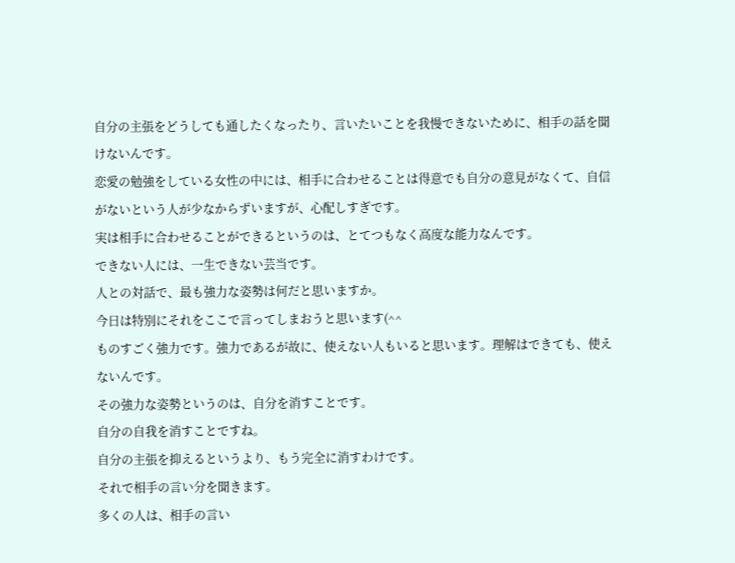自分の主張をどうしても通したくなったり、言いたいことを我慢できないために、相手の話を聞けないんです。
恋愛の勉強をしている女性の中には、相手に合わせることは得意でも自分の意見がなくて、自信がないという人が少なからずいますが、心配しすぎです。
実は相手に合わせることができるというのは、とてつもなく高度な能力なんです。
できない人には、一生できない芸当です。
人との対話で、最も強力な姿勢は何だと思いますか。
今日は特別にそれをここで言ってしまおうと思います(^^
ものすごく強力です。強力であるが故に、使えない人もいると思います。理解はできても、使えないんです。
その強力な姿勢というのは、自分を消すことです。
自分の自我を消すことですね。
自分の主張を抑えるというより、もう完全に消すわけです。
それで相手の言い分を聞きます。
多くの人は、相手の言い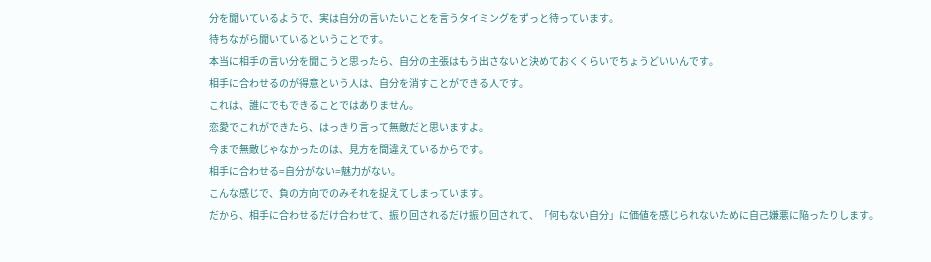分を聞いているようで、実は自分の言いたいことを言うタイミングをずっと待っています。
待ちながら聞いているということです。
本当に相手の言い分を聞こうと思ったら、自分の主張はもう出さないと決めておくくらいでちょうどいいんです。
相手に合わせるのが得意という人は、自分を消すことができる人です。
これは、誰にでもできることではありません。
恋愛でこれができたら、はっきり言って無敵だと思いますよ。
今まで無敵じゃなかったのは、見方を間違えているからです。
相手に合わせる=自分がない=魅力がない。
こんな感じで、負の方向でのみそれを捉えてしまっています。
だから、相手に合わせるだけ合わせて、振り回されるだけ振り回されて、「何もない自分」に価値を感じられないために自己嫌悪に陥ったりします。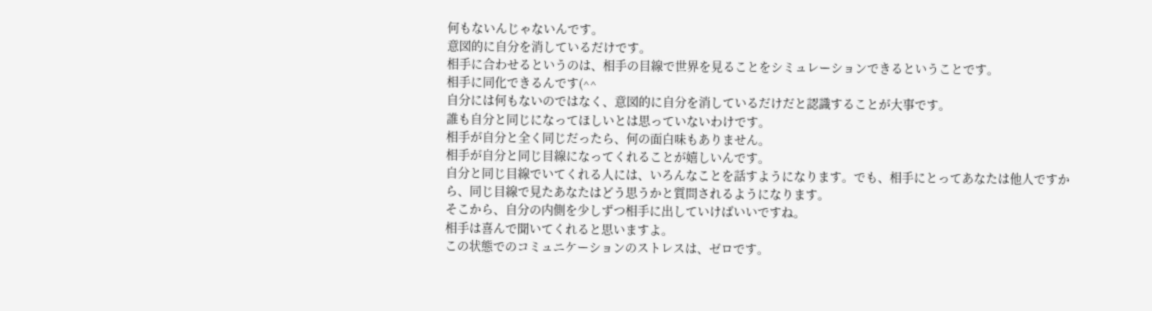何もないんじゃないんです。
意図的に自分を消しているだけです。
相手に合わせるというのは、相手の目線で世界を見ることをシミュレーションできるということです。
相手に同化できるんです(^^
自分には何もないのではなく、意図的に自分を消しているだけだと認識することが大事です。
誰も自分と同じになってほしいとは思っていないわけです。
相手が自分と全く同じだったら、何の面白味もありません。
相手が自分と同じ目線になってくれることが嬉しいんです。
自分と同じ目線でいてくれる人には、いろんなことを話すようになります。でも、相手にとってあなたは他人ですから、同じ目線で見たあなたはどう思うかと質問されるようになります。
そこから、自分の内側を少しずつ相手に出していけばいいですね。
相手は喜んで聞いてくれると思いますよ。
この状態でのコミュニケーションのストレスは、ゼロです。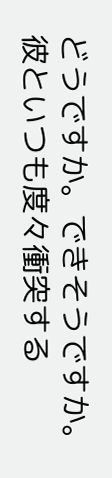どうですか。できそうですか。
彼といつも度々衝突する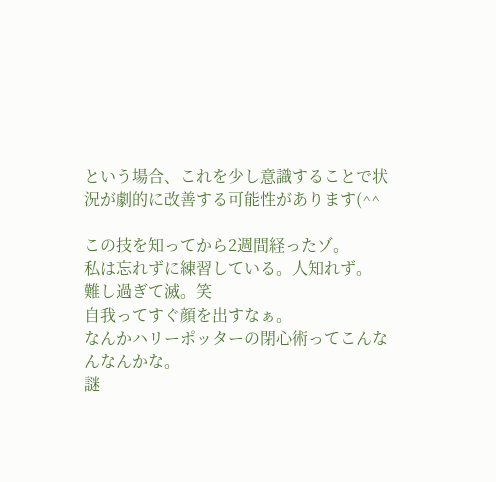という場合、これを少し意識することで状況が劇的に改善する可能性があります(^^

この技を知ってから2週間経ったゾ。
私は忘れずに練習している。人知れず。
難し過ぎて滅。笑
自我ってすぐ顔を出すなぁ。
なんかハリーポッターの閉心術ってこんなんなんかな。
謎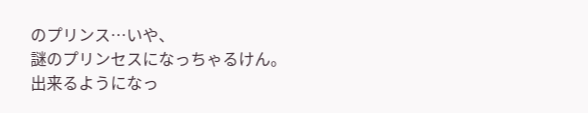のプリンス…いや、
謎のプリンセスになっちゃるけん。
出来るようになっ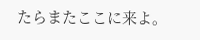たらまたここに来よ。